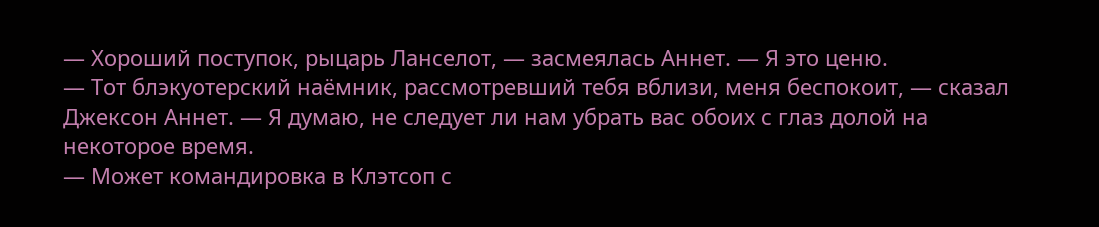— Хороший поступок, рыцарь Ланселот, — засмеялась Аннет. — Я это ценю.
— Тот блэкуотерский наёмник, рассмотревший тебя вблизи, меня беспокоит, — сказал Джексон Аннет. — Я думаю, не следует ли нам убрать вас обоих с глаз долой на некоторое время.
— Может командировка в Клэтсоп с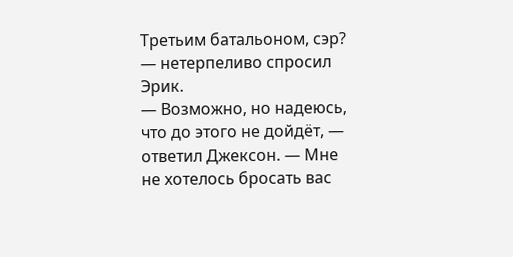Третьим батальоном, сэр? — нетерпеливо спросил Эрик.
— Возможно, но надеюсь, что до этого не дойдёт, — ответил Джексон. — Мне не хотелось бросать вас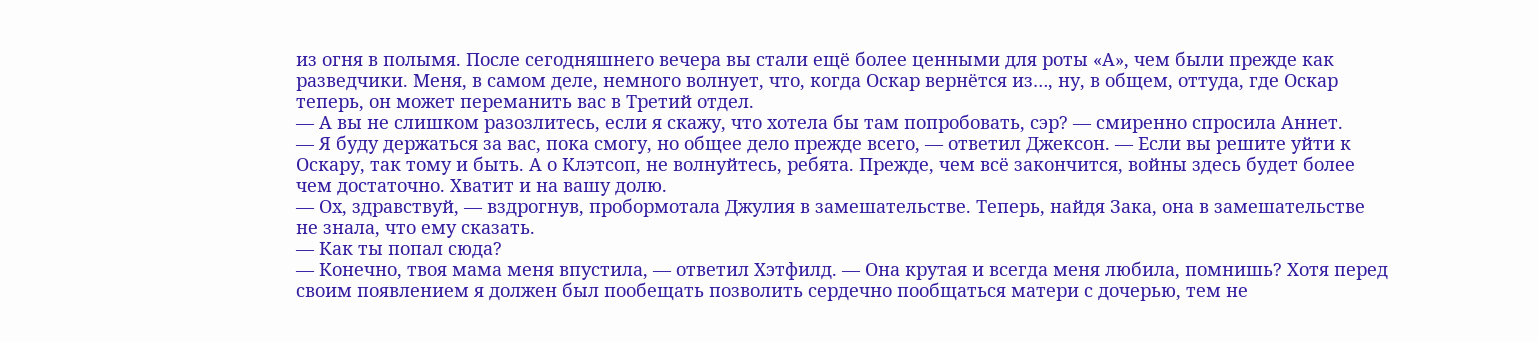из огня в полымя. После сегодняшнего вечера вы стали ещё более ценными для роты «А», чем были прежде как разведчики. Меня, в самом деле, немного волнует, что, когда Оскар вернётся из…, ну, в общем, оттуда, где Оскар теперь, он может переманить вас в Третий отдел.
— А вы не слишком разозлитесь, если я скажу, что хотела бы там попробовать, сэр? — смиренно спросила Аннет.
— Я буду держаться за вас, пока смогу, но общее дело прежде всего, — ответил Джексон. — Если вы решите уйти к Оскару, так тому и быть. А о Клэтсоп, не волнуйтесь, ребята. Прежде, чем всё закончится, войны здесь будет более чем достаточно. Хватит и на вашу долю.
— Ох, здравствуй, — вздрогнув, пробормотала Джулия в замешательстве. Теперь, найдя Зака, она в замешательстве не знала, что ему сказать.
— Как ты попал сюда?
— Конечно, твоя мама меня впустила, — ответил Хэтфилд. — Она крутая и всегда меня любила, помнишь? Хотя перед своим появлением я должен был пообещать позволить сердечно пообщаться матери с дочерью, тем не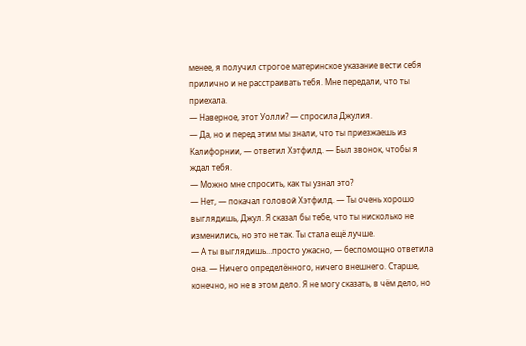менее, я получил строгое материнское указание вести себя прилично и не расстраивать тебя. Мне передали, что ты приехала.
— Наверное, этот Уолли? — спросила Джулия.
— Да, но и перед этим мы знали, что ты приезжаешь из Калифорнии, — ответил Хэтфилд. — Был звонок, чтобы я ждал тебя.
— Можно мне спросить, как ты узнал это?
— Нет, — покачал головой Хэтфилд. — Ты очень хорошо выглядишь, Джул. Я сказал бы тебе, что ты нисколько не изменились, но это не так. Ты стала ещё лучше.
— А ты выглядишь…просто ужасно, — беспомощно ответила она. — Ничего определённого, ничего внешнего. Старше, конечно, но не в этом дело. Я не могу сказать, в чём дело, но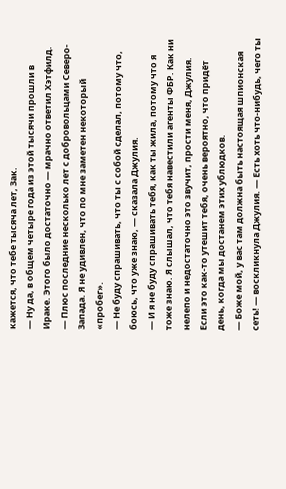кажется, что тебе тысяча лет, Зак.
— Ну да, в общем четыре года из этой тысячи прошли в Ираке. Этого было достаточно — мрачно ответил Хэтфилд. — Плюс последние несколько лет с добровольцами Северо-Запада. Я не удивлен, что по мне заметен некоторый «пробег».
— Не буду спрашивать, что ты с собой сделал, потому что, боюсь, что уже знаю, — сказала Джулия.
— И я не буду спрашивать тебя, как ты жила, потому что я тоже знаю. Я слышал, что тебя навестили агенты ФБР. Как ни нелепо и недостаточно это звучит, прости меня, Джулия. Если это как-то утешит тебя, очень вероятно, что придёт день, когда мы достанем этих ублюдков.
— Боже мой, у вас там должна быть настоящая шпионская сеть! — воскликнула Джулия. — Есть хоть что-нибудь, чего ты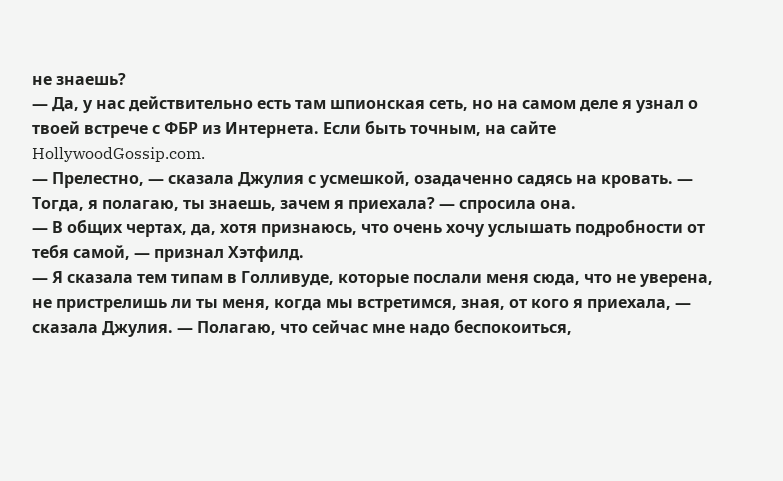не знаешь?
— Да, у нас действительно есть там шпионская сеть, но на самом деле я узнал о твоей встрече с ФБР из Интернета. Если быть точным, на сайте HollywoodGossip.com.
— Прелестно, — сказала Джулия с усмешкой, озадаченно садясь на кровать. — Тогда, я полагаю, ты знаешь, зачем я приехала? — спросила она.
— В общих чертах, да, хотя признаюсь, что очень хочу услышать подробности от тебя самой, — признал Хэтфилд.
— Я сказала тем типам в Голливуде, которые послали меня сюда, что не уверена, не пристрелишь ли ты меня, когда мы встретимся, зная, от кого я приехала, — сказала Джулия. — Полагаю, что сейчас мне надо беспокоиться,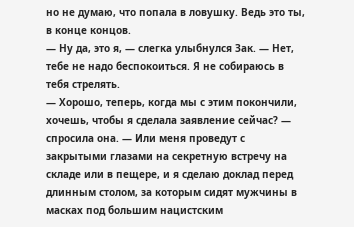но не думаю, что попала в ловушку. Ведь это ты, в конце концов.
— Ну да, это я, — слегка улыбнулся Зак. — Нет, тебе не надо беспокоиться. Я не собираюсь в тебя стрелять.
— Хорошо, теперь, когда мы с этим покончили, хочешь, чтобы я сделала заявление сейчас? — спросила она. — Или меня проведут с закрытыми глазами на секретную встречу на складе или в пещере, и я сделаю доклад перед длинным столом, за которым сидят мужчины в масках под большим нацистским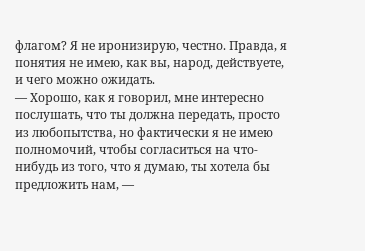флагом? Я не иронизирую, честно. Правда, я понятия не имею, как вы, народ, действуете, и чего можно ожидать.
— Хорошо, как я говорил, мне интересно послушать, что ты должна передать, просто из любопытства, но фактически я не имею полномочий, чтобы согласиться на что-нибудь из того, что я думаю, ты хотела бы предложить нам, —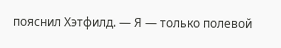пояснил Хэтфилд. — Я — только полевой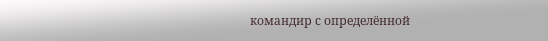командир с определённой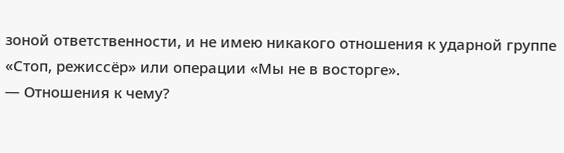зоной ответственности, и не имею никакого отношения к ударной группе «Стоп, режиссёр» или операции «Мы не в восторге».
— Отношения к чему?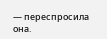— переспросила она.